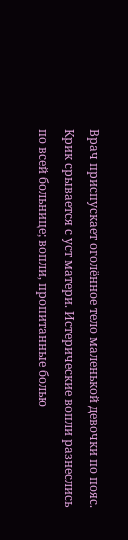Врач приспускает оголённое тело маленькой девочки по пояс. Крик срывается с уст матери. Истерические вопли разнеслись по всей больнице; вопли, пропитанные болью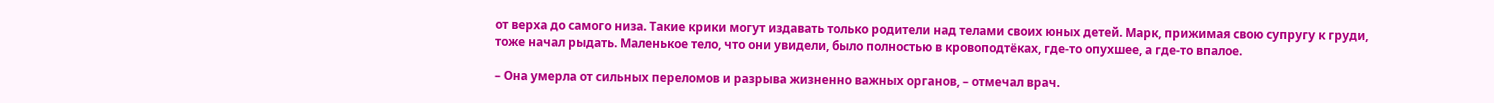от верха до самого низа. Такие крики могут издавать только родители над телами своих юных детей. Марк, прижимая свою супругу к груди, тоже начал рыдать. Маленькое тело, что они увидели, было полностью в кровоподтёках, где-то опухшее, а где-то впалое.

– Она умерла от сильных переломов и разрыва жизненно важных органов, – отмечал врач.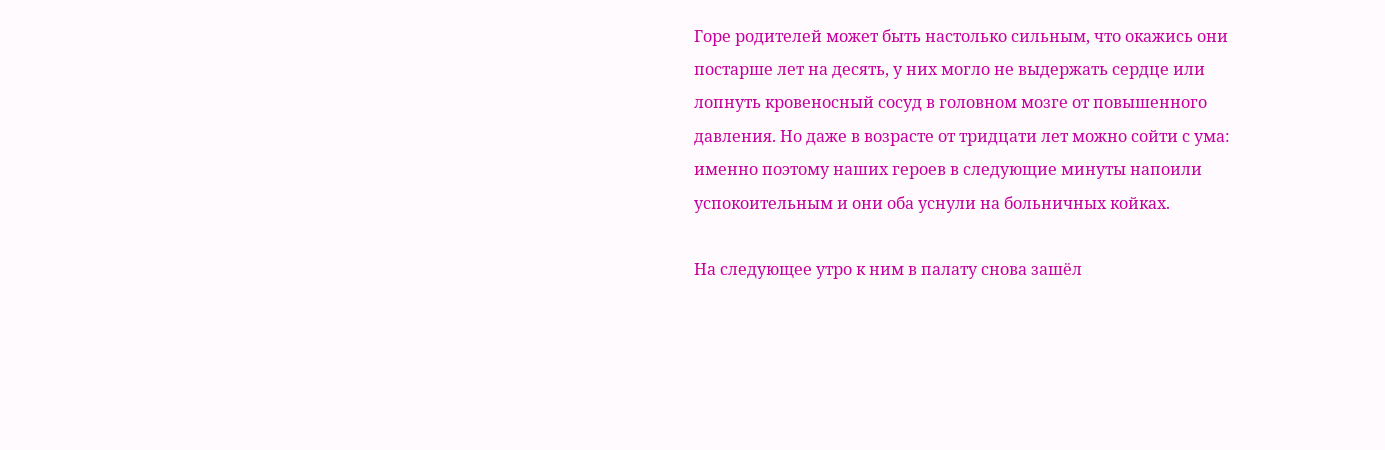Горе родителей может быть настолько сильным, что окажись они постарше лет на десять, у них могло не выдержать сердце или лопнуть кровеносный сосуд в головном мозге от повышенного давления. Но даже в возрасте от тридцати лет можно сойти с ума: именно поэтому наших героев в следующие минуты напоили успокоительным и они оба уснули на больничных койках.

На следующее утро к ним в палату снова зашёл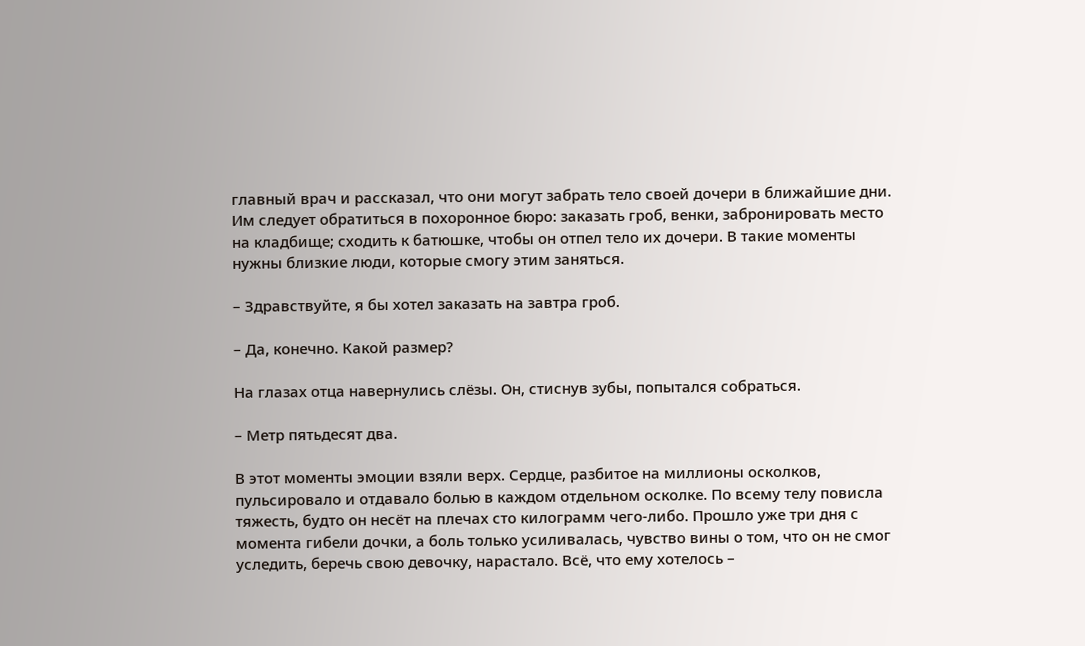главный врач и рассказал, что они могут забрать тело своей дочери в ближайшие дни. Им следует обратиться в похоронное бюро: заказать гроб, венки, забронировать место на кладбище; сходить к батюшке, чтобы он отпел тело их дочери. В такие моменты нужны близкие люди, которые смогу этим заняться.

– Здравствуйте, я бы хотел заказать на завтра гроб.

– Да, конечно. Какой размер?

На глазах отца навернулись слёзы. Он, стиснув зубы, попытался собраться.

– Метр пятьдесят два.

В этот моменты эмоции взяли верх. Сердце, разбитое на миллионы осколков, пульсировало и отдавало болью в каждом отдельном осколке. По всему телу повисла тяжесть, будто он несёт на плечах сто килограмм чего-либо. Прошло уже три дня с момента гибели дочки, а боль только усиливалась, чувство вины о том, что он не смог уследить, беречь свою девочку, нарастало. Всё, что ему хотелось –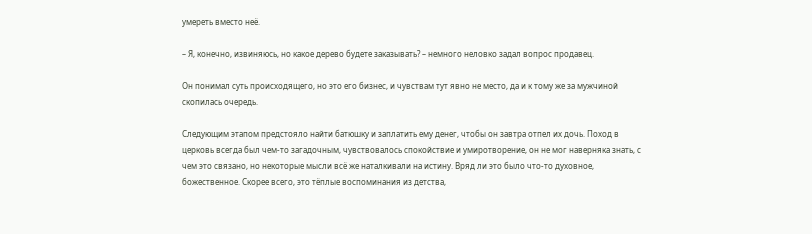умереть вместо неё.

– Я, конечно, извиняюсь, но какое дерево будете заказывать? – немного неловко задал вопрос продавец.

Он понимал суть происходящего, но это его бизнес, и чувствам тут явно не место, да и к тому же за мужчиной скопилась очередь.

Следующим этапом предстояло найти батюшку и заплатить ему денег, чтобы он завтра отпел их дочь. Поход в церковь всегда был чем-то загадочным, чувствовалось спокойствие и умиротворение, он не мог наверняка знать, с чем это связано, но некоторые мысли всё же наталкивали на истину. Вряд ли это было что-то духовное, божественное. Скорее всего, это тёплые воспоминания из детства,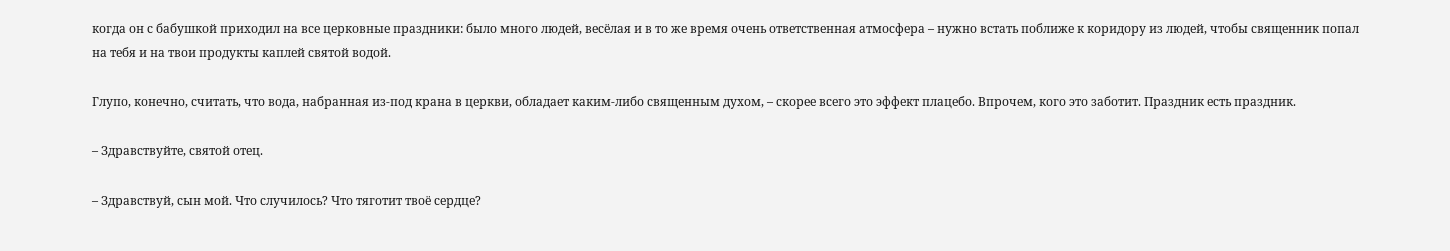когда он с бабушкой приходил на все церковные праздники: было много людей, весёлая и в то же время очень ответственная атмосфера – нужно встать поближе к коридору из людей, чтобы священник попал на тебя и на твои продукты каплей святой водой.

Глупо, конечно, считать, что вода, набранная из-под крана в церкви, обладает каким-либо священным духом, – скорее всего это эффект плацебо. Впрочем, кого это заботит. Праздник есть праздник.

– Здравствуйте, святой отец.

– Здравствуй, сын мой. Что случилось? Что тяготит твоё сердце?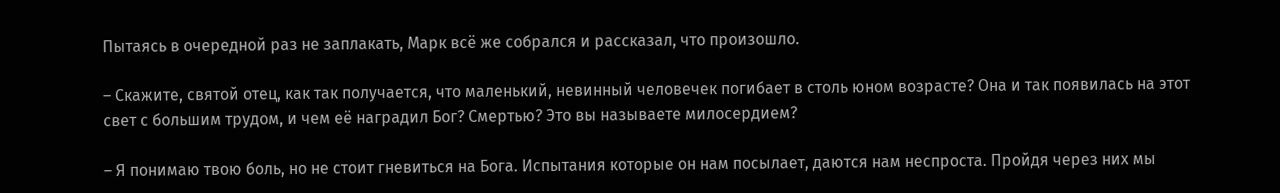Пытаясь в очередной раз не заплакать, Марк всё же собрался и рассказал, что произошло.

– Скажите, святой отец, как так получается, что маленький, невинный человечек погибает в столь юном возрасте? Она и так появилась на этот свет с большим трудом, и чем её наградил Бог? Смертью? Это вы называете милосердием?

– Я понимаю твою боль, но не стоит гневиться на Бога. Испытания которые он нам посылает, даются нам неспроста. Пройдя через них мы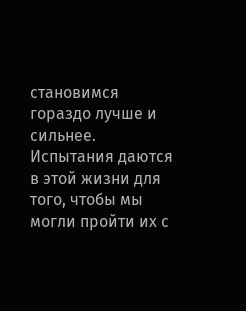становимся гораздо лучше и сильнее. Испытания даются в этой жизни для того, чтобы мы могли пройти их с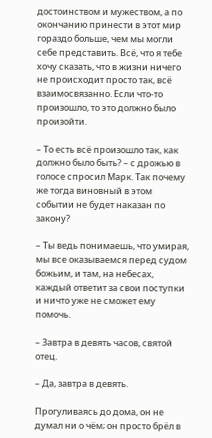достоинством и мужеством, а по окончанию принести в этот мир гораздо больше, чем мы могли себе представить. Всё, что я тебе хочу сказать, что в жизни ничего не происходит просто так, всё взаимосвязанно. Если что-то произошло, то это должно было произойти.

– То есть всё произошло так, как должно было быть? – с дрожью в голосе спросил Марк. Так почему же тогда виновный в этом событии не будет наказан по закону?

– Ты ведь понимаешь, что умирая, мы все оказываемся перед судом божьим, и там, на небесах, каждый ответит за свои поступки и ничто уже не сможет ему помочь.

– Завтра в девять часов, святой отец.

– Да, завтра в девять.

Прогуливаясь до дома, он не думал ни о чём; он просто брёл в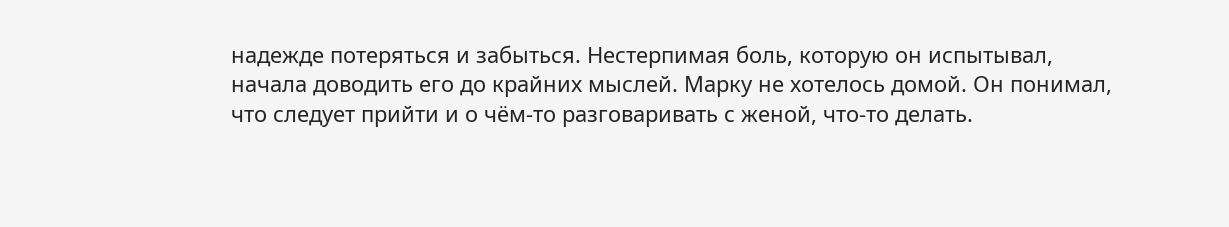надежде потеряться и забыться. Нестерпимая боль, которую он испытывал, начала доводить его до крайних мыслей. Марку не хотелось домой. Он понимал, что следует прийти и о чём-то разговаривать с женой, что-то делать.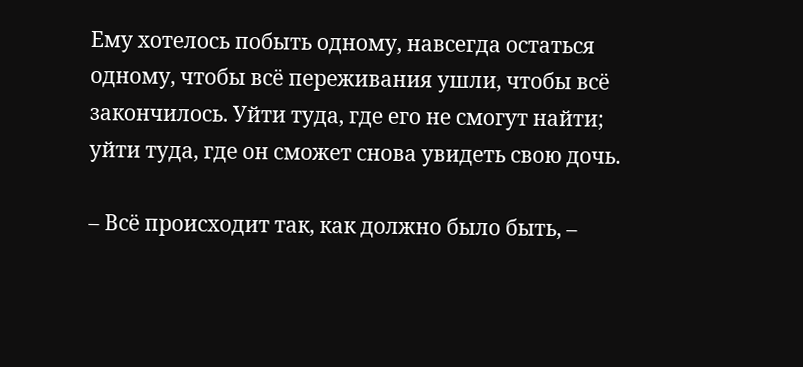Ему хотелось побыть одному, навсегда остаться одному, чтобы всё переживания ушли, чтобы всё закончилось. Уйти туда, где его не смогут найти; уйти туда, где он сможет снова увидеть свою дочь.

– Всё происходит так, как должно было быть, –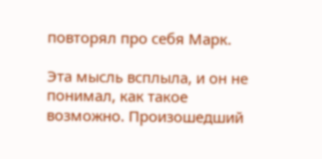повторял про себя Марк.

Эта мысль всплыла, и он не понимал, как такое возможно. Произошедший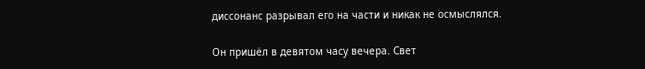диссонанс разрывал его на части и никак не осмыслялся.

Он пришёл в девятом часу вечера. Свет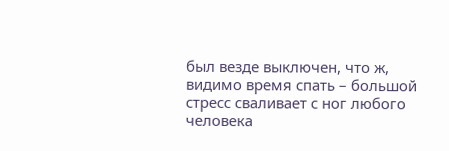был везде выключен, что ж, видимо время спать – большой стресс сваливает с ног любого человека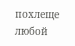похлеще любой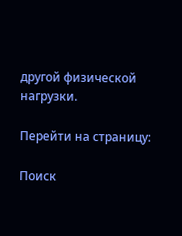другой физической нагрузки.

Перейти на страницу:

Поиск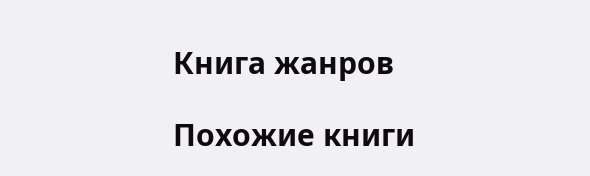Книга жанров

Похожие книги